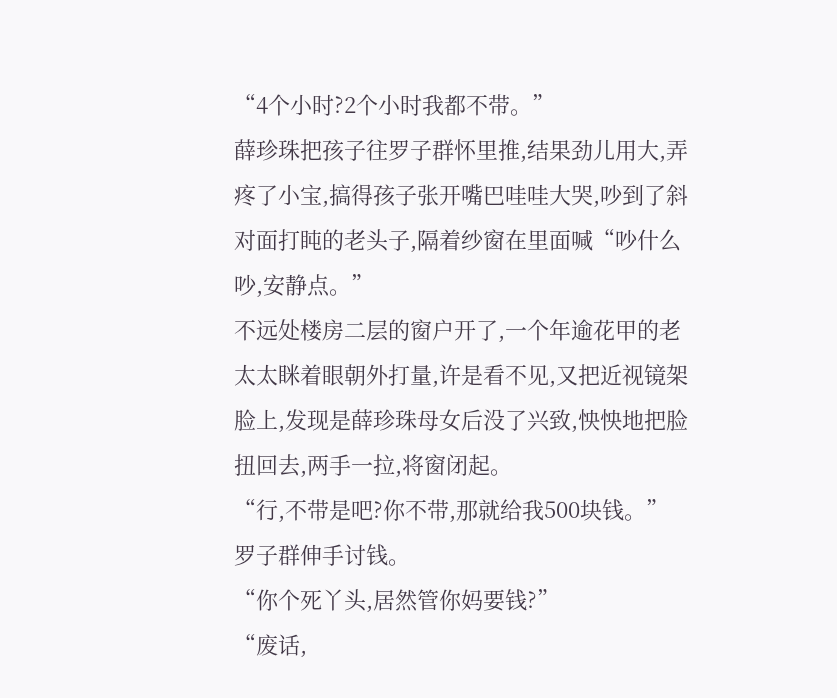“4个小时?2个小时我都不带。”
薛珍珠把孩子往罗子群怀里推,结果劲儿用大,弄疼了小宝,搞得孩子张开嘴巴哇哇大哭,吵到了斜对面打盹的老头子,隔着纱窗在里面喊“吵什么吵,安静点。”
不远处楼房二层的窗户开了,一个年逾花甲的老太太眯着眼朝外打量,许是看不见,又把近视镜架脸上,发现是薛珍珠母女后没了兴致,怏怏地把脸扭回去,两手一拉,将窗闭起。
“行,不带是吧?你不带,那就给我500块钱。”罗子群伸手讨钱。
“你个死丫头,居然管你妈要钱?”
“废话,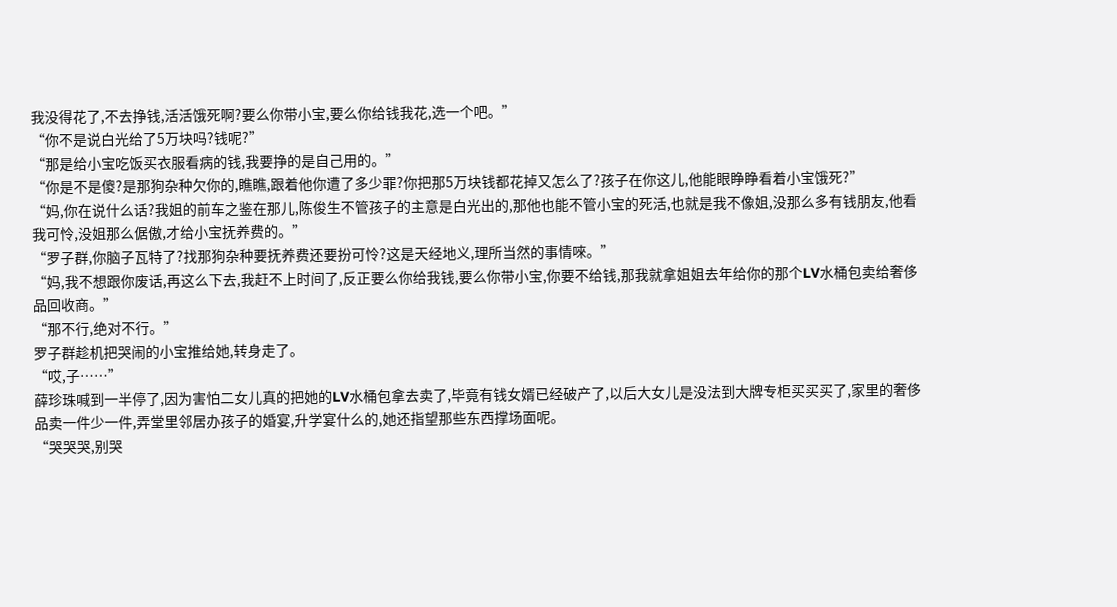我没得花了,不去挣钱,活活饿死啊?要么你带小宝,要么你给钱我花,选一个吧。”
“你不是说白光给了5万块吗?钱呢?”
“那是给小宝吃饭买衣服看病的钱,我要挣的是自己用的。”
“你是不是傻?是那狗杂种欠你的,瞧瞧,跟着他你遭了多少罪?你把那5万块钱都花掉又怎么了?孩子在你这儿,他能眼睁睁看着小宝饿死?”
“妈,你在说什么话?我姐的前车之鉴在那儿,陈俊生不管孩子的主意是白光出的,那他也能不管小宝的死活,也就是我不像姐,没那么多有钱朋友,他看我可怜,没姐那么倨傲,才给小宝抚养费的。”
“罗子群,你脑子瓦特了?找那狗杂种要抚养费还要扮可怜?这是天经地义,理所当然的事情唻。”
“妈,我不想跟你废话,再这么下去,我赶不上时间了,反正要么你给我钱,要么你带小宝,你要不给钱,那我就拿姐姐去年给你的那个LV水桶包卖给奢侈品回收商。”
“那不行,绝对不行。”
罗子群趁机把哭闹的小宝推给她,转身走了。
“哎,子……”
薛珍珠喊到一半停了,因为害怕二女儿真的把她的LV水桶包拿去卖了,毕竟有钱女婿已经破产了,以后大女儿是没法到大牌专柜买买买了,家里的奢侈品卖一件少一件,弄堂里邻居办孩子的婚宴,升学宴什么的,她还指望那些东西撑场面呢。
“哭哭哭,别哭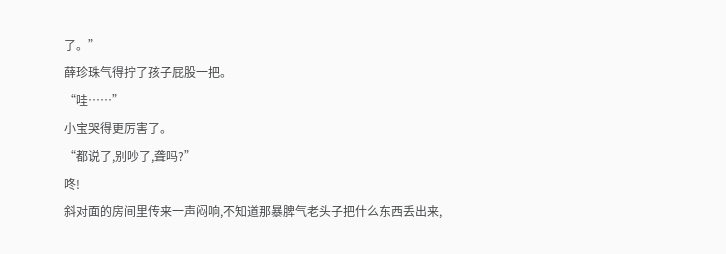了。”
薛珍珠气得拧了孩子屁股一把。
“哇……”
小宝哭得更厉害了。
“都说了,别吵了,聋吗?”
咚!
斜对面的房间里传来一声闷响,不知道那暴脾气老头子把什么东西丢出来,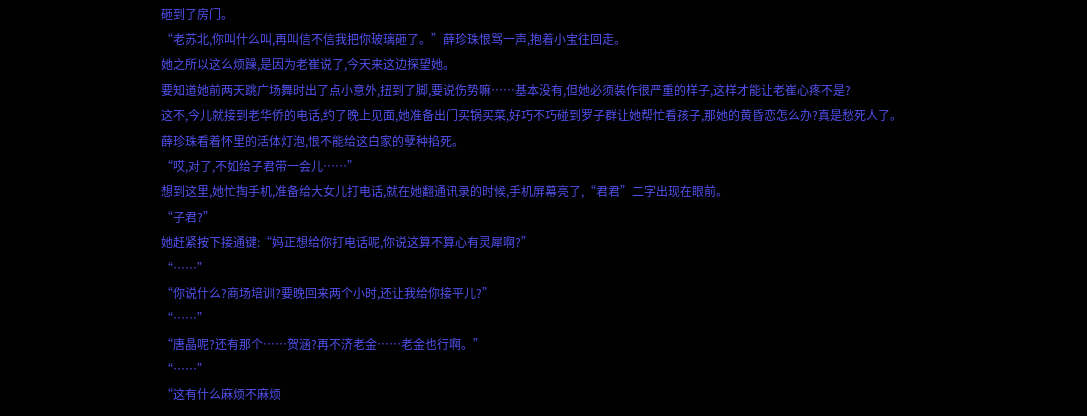砸到了房门。
“老苏北,你叫什么叫,再叫信不信我把你玻璃砸了。”薛珍珠恨骂一声,抱着小宝往回走。
她之所以这么烦躁,是因为老崔说了,今天来这边探望她。
要知道她前两天跳广场舞时出了点小意外,扭到了脚,要说伤势嘛……基本没有,但她必须装作很严重的样子,这样才能让老崔心疼不是?
这不,今儿就接到老华侨的电话,约了晚上见面,她准备出门买锅买菜,好巧不巧碰到罗子群让她帮忙看孩子,那她的黄昏恋怎么办?真是愁死人了。
薛珍珠看着怀里的活体灯泡,恨不能给这白家的孽种掐死。
“哎,对了,不如给子君带一会儿……”
想到这里,她忙掏手机,准备给大女儿打电话,就在她翻通讯录的时候,手机屏幕亮了,“君君”二字出现在眼前。
“子君?”
她赶紧按下接通键:“妈正想给你打电话呢,你说这算不算心有灵犀啊?”
“……”
“你说什么?商场培训?要晚回来两个小时,还让我给你接平儿?”
“……”
“唐晶呢?还有那个……贺涵?再不济老金……老金也行啊。”
“……”
“这有什么麻烦不麻烦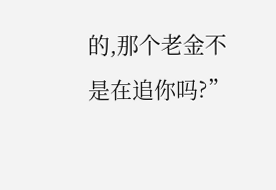的,那个老金不是在追你吗?”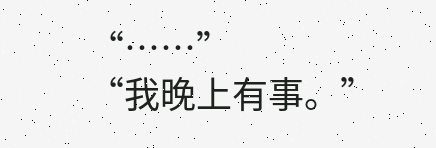“……”
“我晚上有事。”